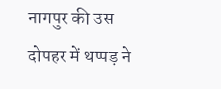नागपुर की उस दोपहर में थप्पड़ ने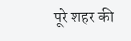पूरे शहर की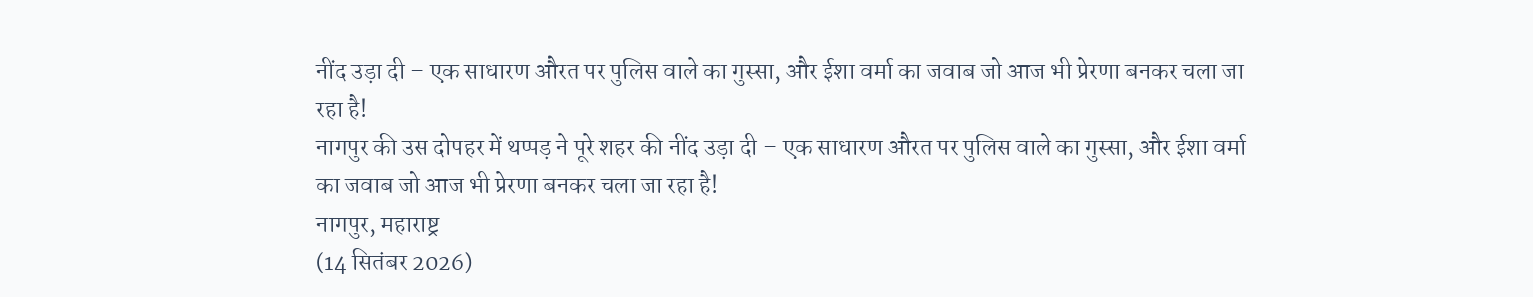नींद उड़ा दी – एक साधारण औरत पर पुलिस वाले का गुस्सा, और ईशा वर्मा का जवाब जो आज भी प्रेरणा बनकर चला जा रहा है!
नागपुर की उस दोपहर में थप्पड़ ने पूरे शहर की नींद उड़ा दी – एक साधारण औरत पर पुलिस वाले का गुस्सा, और ईशा वर्मा का जवाब जो आज भी प्रेरणा बनकर चला जा रहा है!
नागपुर, महाराष्ट्र
(14 सितंबर 2026)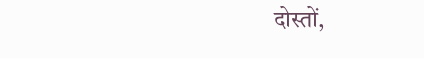दोस्तों,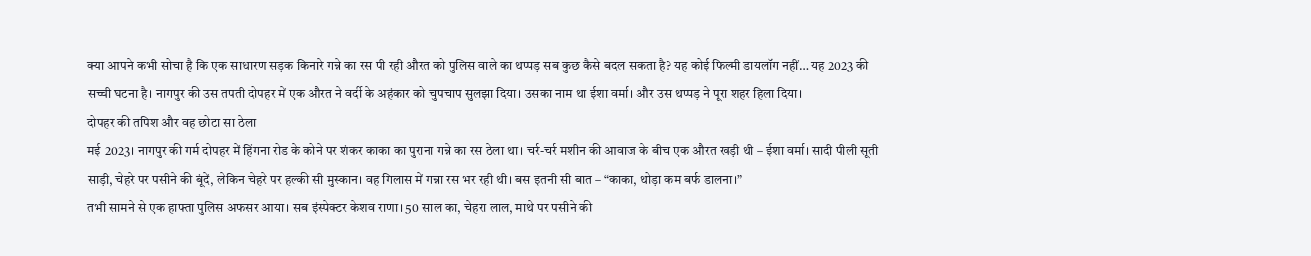क्या आपने कभी सोचा है कि एक साधारण सड़क किनारे गन्ने का रस पी रही औरत को पुलिस वाले का थप्पड़ सब कुछ कैसे बदल सकता है? यह कोई फिल्मी डायलॉग नहीं… यह 2023 की सच्ची घटना है। नागपुर की उस तपती दोपहर में एक औरत ने वर्दी के अहंकार को चुपचाप सुलझा दिया। उसका नाम था ईशा वर्मा। और उस थप्पड़ ने पूरा शहर हिला दिया।
दोपहर की तपिश और वह छोटा सा ठेला
मई 2023। नागपुर की गर्म दोपहर में हिंगना रोड के कोने पर शंकर काका का पुराना गन्ने का रस ठेला था। चर्र-चर्र मशीन की आवाज के बीच एक औरत खड़ी थी – ईशा वर्मा। सादी पीली सूती साड़ी, चेहरे पर पसीने की बूंदें, लेकिन चेहरे पर हल्की सी मुस्कान। वह गिलास में गन्ना रस भर रही थी। बस इतनी सी बात – “काका, थोड़ा कम बर्फ डालना।”
तभी सामने से एक हाफ्ता पुलिस अफसर आया। सब इंस्पेक्टर केशव राणा। 50 साल का, चेहरा लाल, माथे पर पसीने की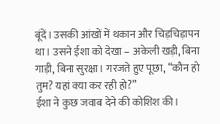बूंदें। उसकी आंखों में थकान और चिड़चिड़ापन था। उसने ईशा को देखा – अकेली खड़ी, बिना गाड़ी, बिना सुरक्षा। गरजते हुए पूछा, “कौन हो तुम? यहां क्या कर रही हो?”
ईशा ने कुछ जवाब देने की कोशिश की।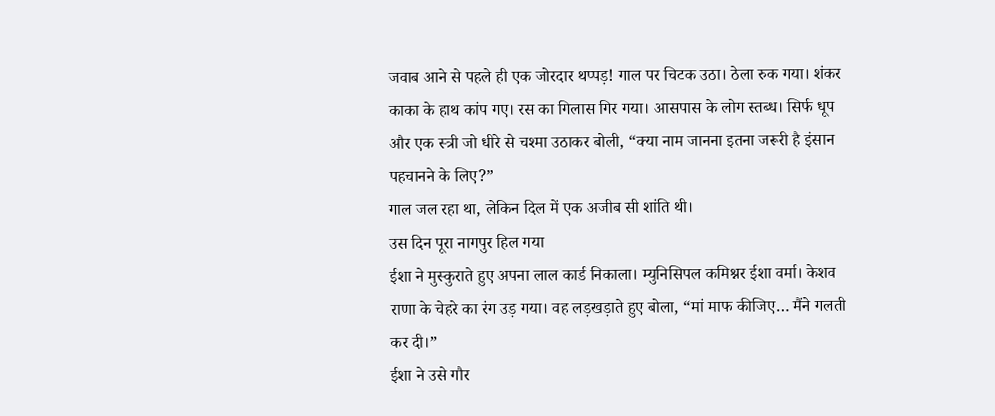जवाब आने से पहले ही एक जोरदार थप्पड़! गाल पर चिटक उठा। ठेला रुक गया। शंकर काका के हाथ कांप गए। रस का गिलास गिर गया। आसपास के लोग स्तब्ध। सिर्फ धूप और एक स्त्री जो धीरे से चश्मा उठाकर बोली, “क्या नाम जानना इतना जरूरी है इंसान पहचानने के लिए?”
गाल जल रहा था, लेकिन दिल में एक अजीब सी शांति थी।
उस दिन पूरा नागपुर हिल गया
ईशा ने मुस्कुराते हुए अपना लाल कार्ड निकाला। म्युनिसिपल कमिश्नर ईशा वर्मा। केशव राणा के चेहरे का रंग उड़ गया। वह लड़खड़ाते हुए बोला, “मां माफ कीजिए… मैंने गलती कर दी।”
ईशा ने उसे गौर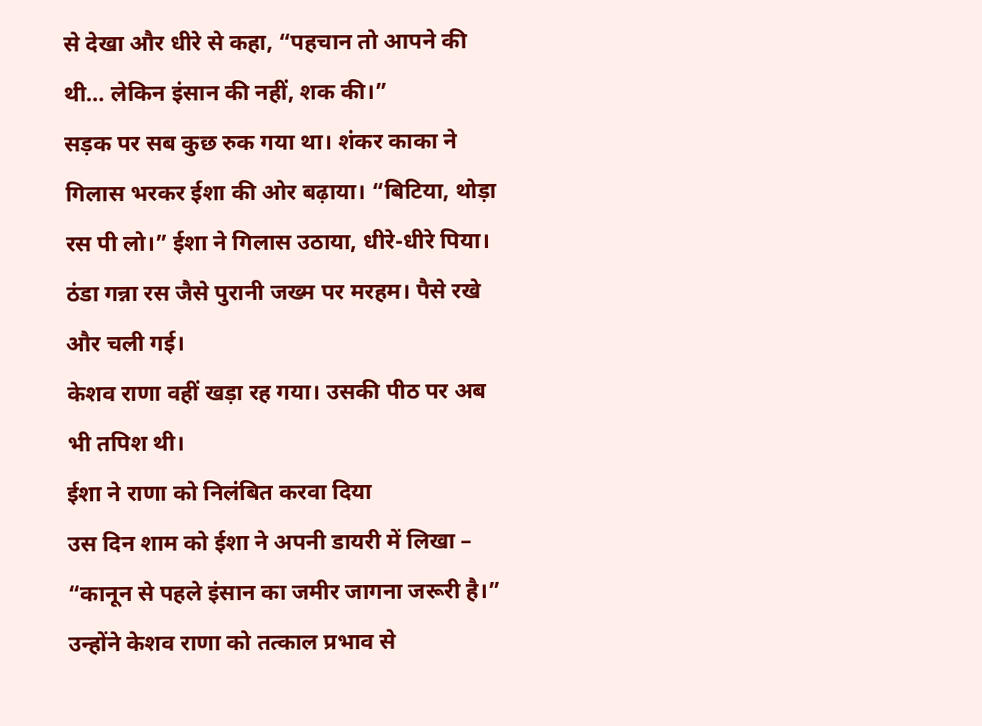से देखा और धीरे से कहा, “पहचान तो आपने की थी… लेकिन इंसान की नहीं, शक की।”
सड़क पर सब कुछ रुक गया था। शंकर काका ने गिलास भरकर ईशा की ओर बढ़ाया। “बिटिया, थोड़ा रस पी लो।” ईशा ने गिलास उठाया, धीरे-धीरे पिया। ठंडा गन्ना रस जैसे पुरानी जख्म पर मरहम। पैसे रखे और चली गई।
केशव राणा वहीं खड़ा रह गया। उसकी पीठ पर अब भी तपिश थी।
ईशा ने राणा को निलंबित करवा दिया
उस दिन शाम को ईशा ने अपनी डायरी में लिखा – “कानून से पहले इंसान का जमीर जागना जरूरी है।”
उन्होंने केशव राणा को तत्काल प्रभाव से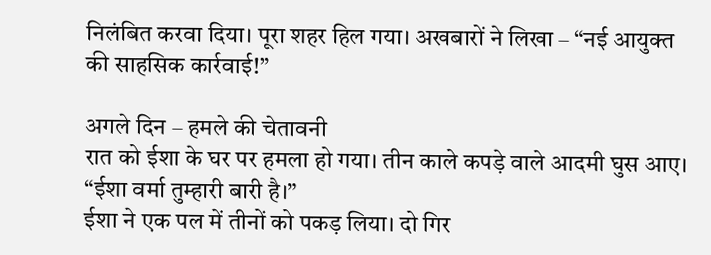निलंबित करवा दिया। पूरा शहर हिल गया। अखबारों ने लिखा – “नई आयुक्त की साहसिक कार्रवाई!”

अगले दिन – हमले की चेतावनी
रात को ईशा के घर पर हमला हो गया। तीन काले कपड़े वाले आदमी घुस आए। “ईशा वर्मा तुम्हारी बारी है।”
ईशा ने एक पल में तीनों को पकड़ लिया। दो गिर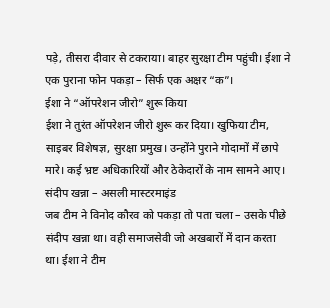पड़े, तीसरा दीवार से टकराया। बाहर सुरक्षा टीम पहुंची। ईशा ने एक पुराना फोन पकड़ा – सिर्फ एक अक्षर “क”।
ईशा ने “ऑपरेशन जीरो” शुरू किया
ईशा ने तुरंत ऑपरेशन जीरो शुरू कर दिया। खुफिया टीम, साइबर विशेषज्ञ, सुरक्षा प्रमुख। उन्होंने पुराने गोदामों में छापे मारे। कई भ्रष्ट अधिकारियों और ठेकेदारों के नाम सामने आए।
संदीप खन्ना – असली मास्टरमाइंड
जब टीम ने विनोद कौरव को पकड़ा तो पता चला – उसके पीछे संदीप खन्ना था। वही समाजसेवी जो अखबारों में दान करता था। ईशा ने टीम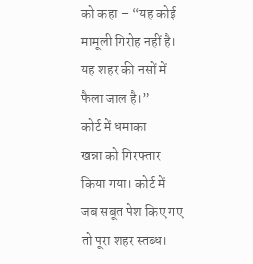को कहा – “यह कोई मामूली गिरोह नहीं है। यह शहर की नसों में फैला जाल है।”
कोर्ट में धमाका
खन्ना को गिरफ्तार किया गया। कोर्ट में जब सबूत पेश किए गए तो पूरा शहर स्तब्ध।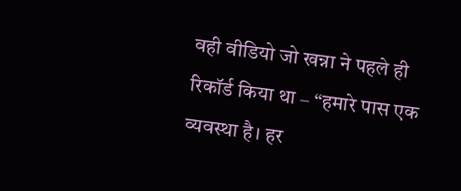वही वीडियो जो खन्ना ने पहले ही रिकॉर्ड किया था – “हमारे पास एक व्यवस्था है। हर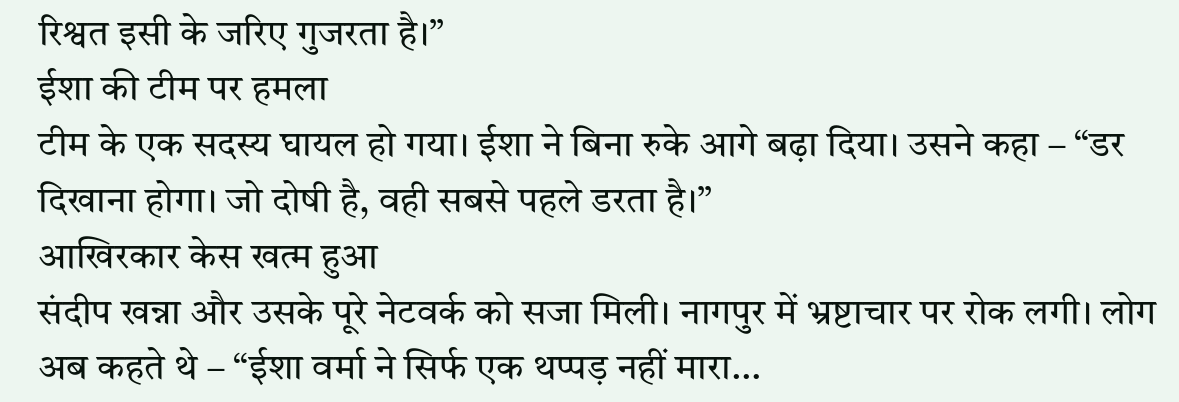रिश्वत इसी के जरिए गुजरता है।”
ईशा की टीम पर हमला
टीम के एक सदस्य घायल हो गया। ईशा ने बिना रुके आगे बढ़ा दिया। उसने कहा – “डर दिखाना होगा। जो दोषी है, वही सबसे पहले डरता है।”
आखिरकार केस खत्म हुआ
संदीप खन्ना और उसके पूरे नेटवर्क को सजा मिली। नागपुर में भ्रष्टाचार पर रोक लगी। लोग अब कहते थे – “ईशा वर्मा ने सिर्फ एक थप्पड़ नहीं मारा…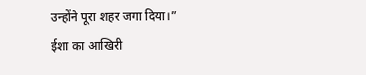उन्होंने पूरा शहर जगा दिया।”
ईशा का आखिरी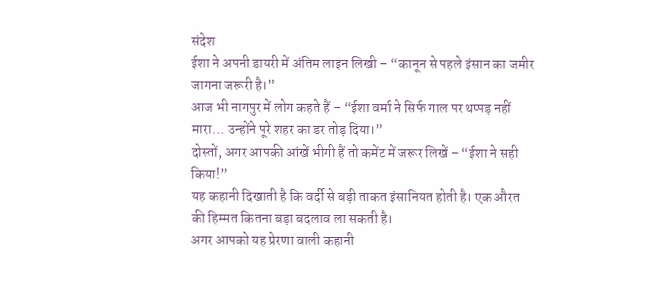संदेश
ईशा ने अपनी डायरी में अंतिम लाइन लिखी – “कानून से पहले इंसान का जमीर जागना जरूरी है।”
आज भी नागपुर में लोग कहते हैं – “ईशा वर्मा ने सिर्फ गाल पर थप्पड़ नहीं मारा… उन्होंने पूरे शहर का डर तोड़ दिया।”
दोस्तों, अगर आपकी आंखें भीगी हैं तो कमेंट में जरूर लिखें – “ईशा ने सही किया!”
यह कहानी दिखाती है कि वर्दी से बड़ी ताकत इंसानियत होती है। एक औरत की हिम्मत कितना बड़ा बदलाव ला सकती है।
अगर आपको यह प्रेरणा वाली कहानी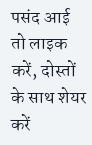पसंद आई तो लाइक करें, दोस्तों के साथ शेयर करें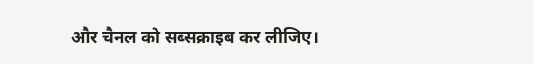और चैनल को सब्सक्राइब कर लीजिए।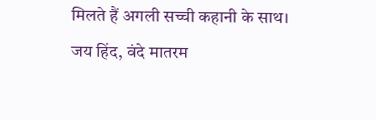मिलते हैं अगली सच्ची कहानी के साथ।
जय हिंद, वंदे मातरम